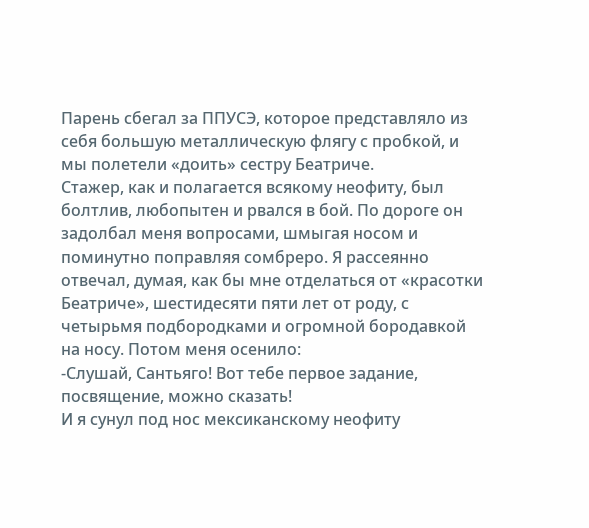Парень сбегал за ППУСЭ, которое представляло из себя большую металлическую флягу с пробкой, и мы полетели «доить» сестру Беатриче.
Стажер, как и полагается всякому неофиту, был болтлив, любопытен и рвался в бой. По дороге он задолбал меня вопросами, шмыгая носом и поминутно поправляя сомбреро. Я рассеянно отвечал, думая, как бы мне отделаться от «красотки Беатриче», шестидесяти пяти лет от роду, с четырьмя подбородками и огромной бородавкой на носу. Потом меня осенило:
-Слушай, Сантьяго! Вот тебе первое задание, посвящение, можно сказать!
И я сунул под нос мексиканскому неофиту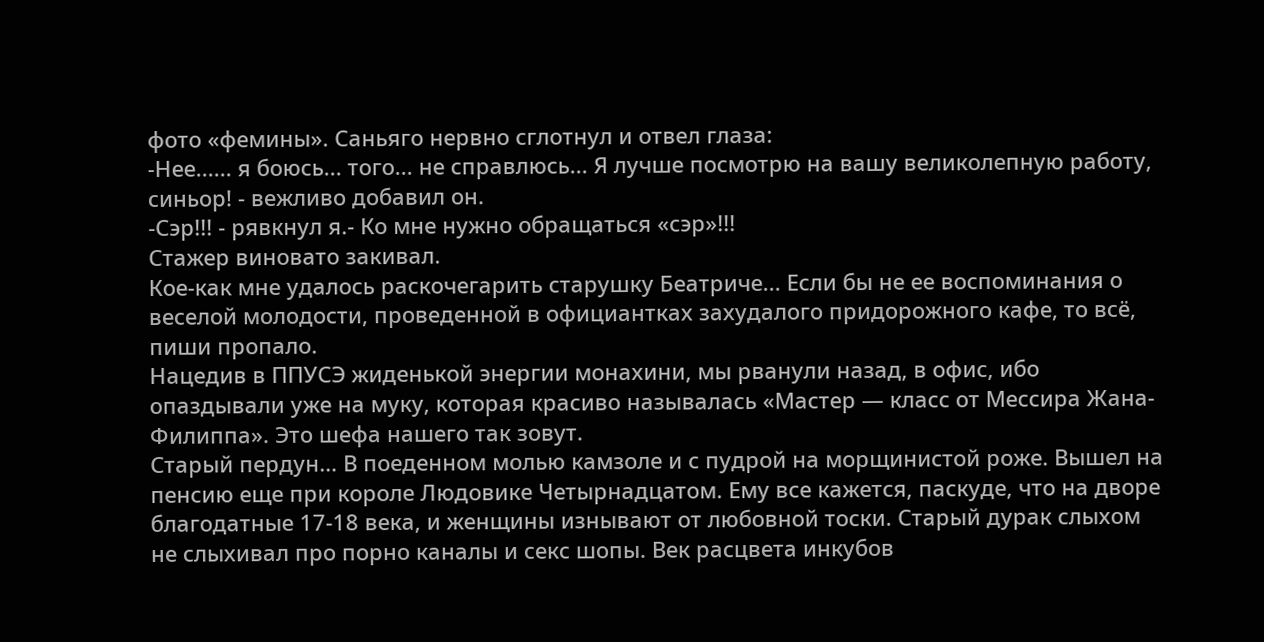фото «фемины». Саньяго нервно сглотнул и отвел глаза:
-Нее...... я боюсь... того... не справлюсь... Я лучше посмотрю на вашу великолепную работу, синьор! - вежливо добавил он.
-Сэр!!! - рявкнул я.- Ко мне нужно обращаться «сэр»!!!
Стажер виновато закивал.
Кое-как мне удалось раскочегарить старушку Беатриче... Если бы не ее воспоминания о веселой молодости, проведенной в официантках захудалого придорожного кафе, то всё, пиши пропало.
Нацедив в ППУСЭ жиденькой энергии монахини, мы рванули назад, в офис, ибо опаздывали уже на муку, которая красиво называлась «Мастер — класс от Мессира Жана-Филиппа». Это шефа нашего так зовут.
Старый пердун… В поеденном молью камзоле и с пудрой на морщинистой роже. Вышел на пенсию еще при короле Людовике Четырнадцатом. Ему все кажется, паскуде, что на дворе благодатные 17-18 века, и женщины изнывают от любовной тоски. Старый дурак слыхом не слыхивал про порно каналы и секс шопы. Век расцвета инкубов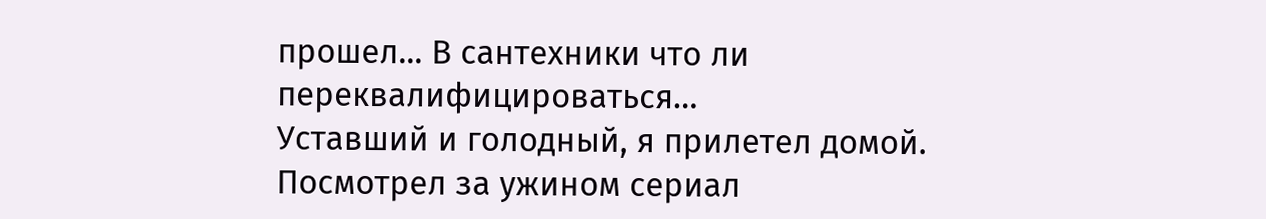прошел... В сантехники что ли переквалифицироваться…
Уставший и голодный, я прилетел домой. Посмотрел за ужином сериал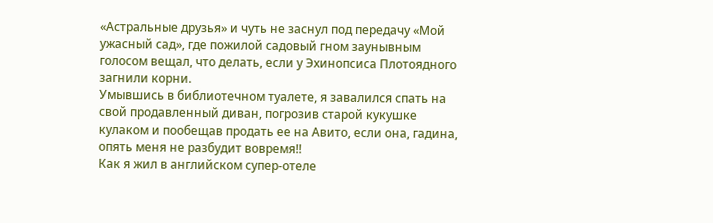«Астральные друзья» и чуть не заснул под передачу «Мой ужасный сад», где пожилой садовый гном заунывным голосом вещал, что делать, если у Эхинопсиса Плотоядного загнили корни.
Умывшись в библиотечном туалете, я завалился спать на свой продавленный диван, погрозив старой кукушке кулаком и пообещав продать ее на Авито, если она, гадина, опять меня не разбудит вовремя!!
Как я жил в английском супер-отеле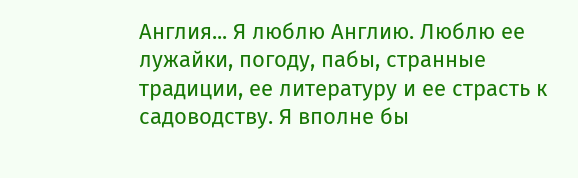Англия... Я люблю Англию. Люблю ее лужайки, погоду, пабы, странные традиции, ее литературу и ее страсть к садоводству. Я вполне бы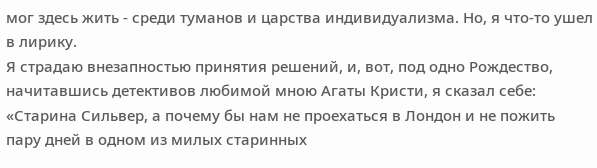мог здесь жить - среди туманов и царства индивидуализма. Но, я что-то ушел в лирику.
Я страдаю внезапностью принятия решений, и, вот, под одно Рождество, начитавшись детективов любимой мною Агаты Кристи, я сказал себе: «Старина Сильвер, а почему бы нам не проехаться в Лондон и не пожить пару дней в одном из милых старинных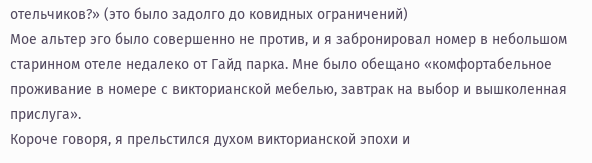отельчиков?» (это было задолго до ковидных ограничений)
Мое альтер эго было совершенно не против, и я забронировал номер в небольшом старинном отеле недалеко от Гайд парка. Мне было обещано «комфортабельное проживание в номере с викторианской мебелью, завтрак на выбор и вышколенная прислуга».
Короче говоря, я прельстился духом викторианской эпохи и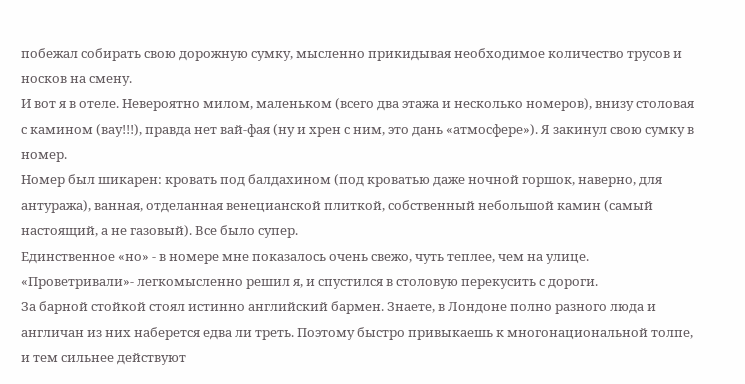побежал собирать свою дорожную сумку, мысленно прикидывая необходимое количество трусов и носков на смену.
И вот я в отеле. Невероятно милом, маленьком (всего два этажа и несколько номеров), внизу столовая с камином (вау!!!), правда нет вай-фая (ну и хрен с ним, это дань «атмосфере»). Я закинул свою сумку в номер.
Номер был шикарен: кровать под балдахином (под кроватью даже ночной горшок, наверно, для антуража), ванная, отделанная венецианской плиткой, собственный небольшой камин (самый настоящий, а не газовый). Все было супер.
Единственное «но» - в номере мне показалось очень свежо, чуть теплее, чем на улице. «Проветривали»- легкомысленно решил я, и спустился в столовую перекусить с дороги.
За барной стойкой стоял истинно английский бармен. Знаете, в Лондоне полно разного люда и англичан из них наберется едва ли треть. Поэтому быстро привыкаешь к многонациональной толпе, и тем сильнее действуют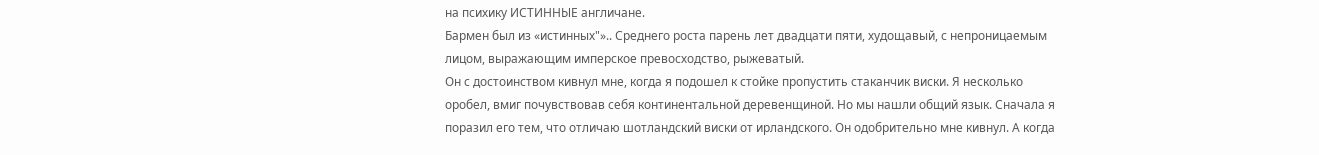на психику ИСТИННЫЕ англичане.
Бармен был из «истинных"».. Среднего роста парень лет двадцати пяти, худощавый, с непроницаемым лицом, выражающим имперское превосходство, рыжеватый.
Он с достоинством кивнул мне, когда я подошел к стойке пропустить стаканчик виски. Я несколько оробел, вмиг почувствовав себя континентальной деревенщиной. Но мы нашли общий язык. Сначала я поразил его тем, что отличаю шотландский виски от ирландского. Он одобрительно мне кивнул. А когда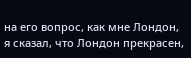на его вопрос, как мне Лондон, я сказал, что Лондон прекрасен,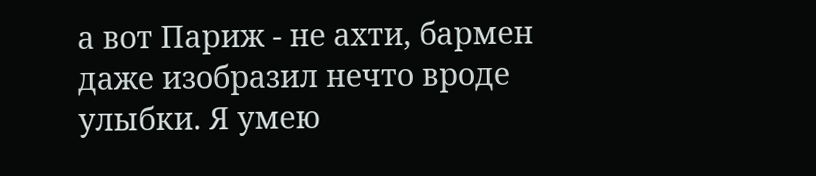а вот Париж - не ахти, бармен даже изобразил нечто вроде улыбки. Я умею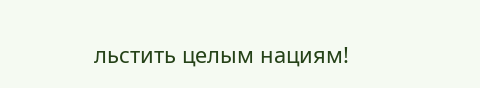льстить целым нациям!